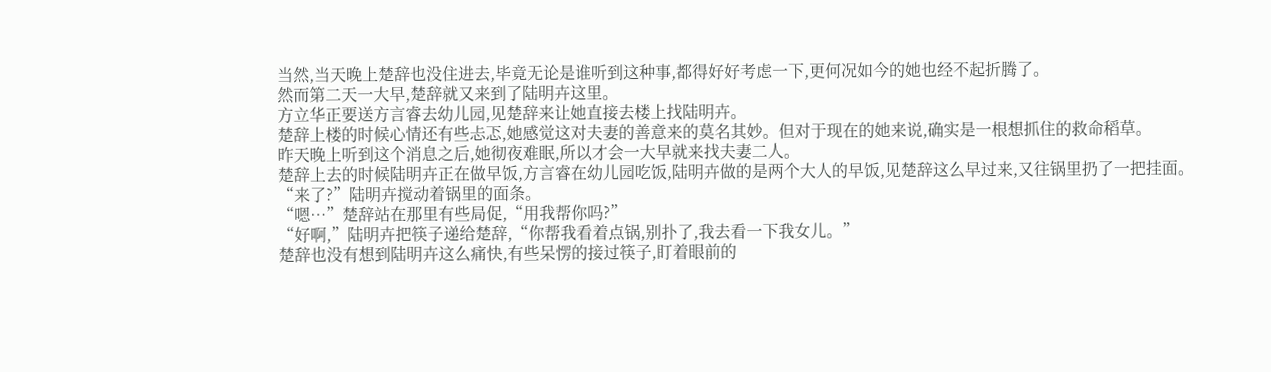当然,当天晚上楚辞也没住进去,毕竟无论是谁听到这种事,都得好好考虑一下,更何况如今的她也经不起折腾了。
然而第二天一大早,楚辞就又来到了陆明卉这里。
方立华正要送方言睿去幼儿园,见楚辞来让她直接去楼上找陆明卉。
楚辞上楼的时候心情还有些忐忑,她感觉这对夫妻的善意来的莫名其妙。但对于现在的她来说,确实是一根想抓住的救命稻草。
昨天晚上听到这个消息之后,她彻夜难眠,所以才会一大早就来找夫妻二人。
楚辞上去的时候陆明卉正在做早饭,方言睿在幼儿园吃饭,陆明卉做的是两个大人的早饭,见楚辞这么早过来,又往锅里扔了一把挂面。
“来了?”陆明卉搅动着锅里的面条。
“嗯…”楚辞站在那里有些局促,“用我帮你吗?”
“好啊,”陆明卉把筷子递给楚辞,“你帮我看着点锅,别扑了,我去看一下我女儿。”
楚辞也没有想到陆明卉这么痛快,有些呆愣的接过筷子,盯着眼前的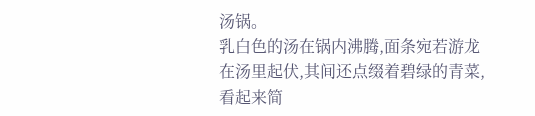汤锅。
乳白色的汤在锅内沸腾,面条宛若游龙在汤里起伏,其间还点缀着碧绿的青菜,看起来简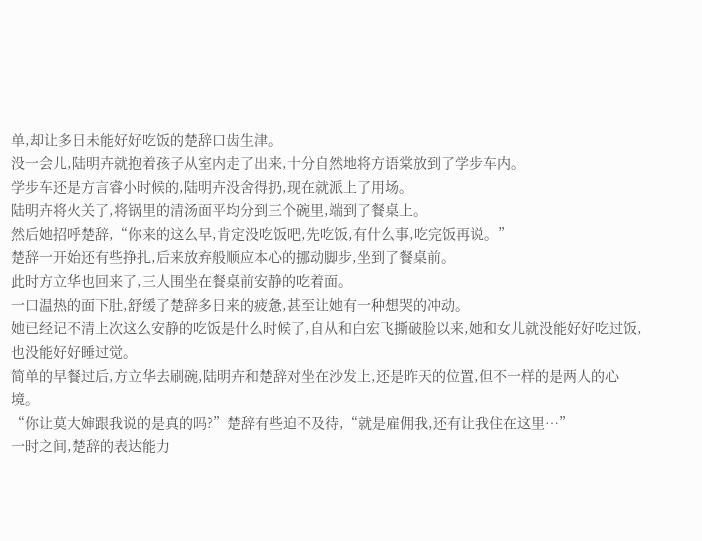单,却让多日未能好好吃饭的楚辞口齿生津。
没一会儿,陆明卉就抱着孩子从室内走了出来,十分自然地将方语棠放到了学步车内。
学步车还是方言睿小时候的,陆明卉没舍得扔,现在就派上了用场。
陆明卉将火关了,将锅里的清汤面平均分到三个碗里,端到了餐桌上。
然后她招呼楚辞,“你来的这么早,肯定没吃饭吧,先吃饭,有什么事,吃完饭再说。”
楚辞一开始还有些挣扎,后来放弃般顺应本心的挪动脚步,坐到了餐桌前。
此时方立华也回来了,三人围坐在餐桌前安静的吃着面。
一口温热的面下肚,舒缓了楚辞多日来的疲惫,甚至让她有一种想哭的冲动。
她已经记不清上次这么安静的吃饭是什么时候了,自从和白宏飞撕破脸以来,她和女儿就没能好好吃过饭,也没能好好睡过觉。
简单的早餐过后,方立华去刷碗,陆明卉和楚辞对坐在沙发上,还是昨天的位置,但不一样的是两人的心境。
“你让莫大婶跟我说的是真的吗?”楚辞有些迫不及待,“就是雇佣我,还有让我住在这里…”
一时之间,楚辞的表达能力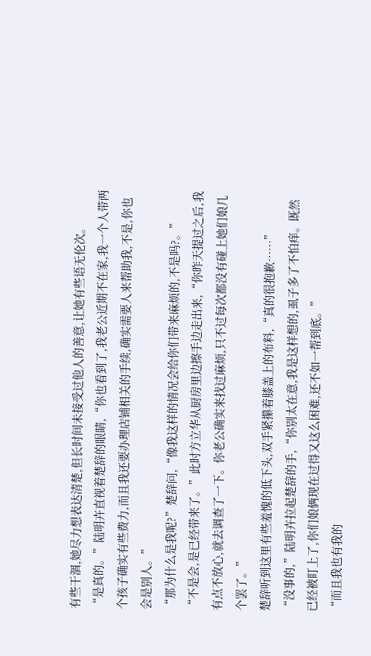有些干涸,她尽力想表达清楚,但长时间未接受过他人的善意,让她有些语无伦次。
“是真的。”陆明卉直视着楚辞的眼睛,“你也看到了,我老公近期不在家,我一个人带两个孩子确实有些费力,而且我还要办理店铺相关的手续,确实需要人来帮助我,不是,你也会是别人。”
“那为什么是我呢?”楚辞问,“像我这样的情况会给你们带来麻烦的,不是吗?。”
“不是会,是已经带来了。”此时方立华从厨房里边擦手边走出来,“你昨天提过之后,我有点不放心,就去调查了一下。你老公确实来找过麻烦,只不过每次都没有碰上她们娘几个罢了。”
楚辞听到这里有些羞愧的低下头,双手紧攥着膝盖上的布料,“真的很抱歉……”
“没事的,”陆明卉拉起楚辞的手,“你别太在意,我是这样想的,虱子多了不怕痒。既然已经被盯上了,你们娘俩现在过得又这么困难,还不如一帮到底。”
“而且我也有我的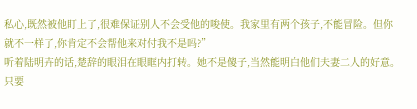私心,既然被他盯上了,很难保证别人不会受他的唆使。我家里有两个孩子,不能冒险。但你就不一样了,你肯定不会帮他来对付我不是吗?”
听着陆明卉的话,楚辞的眼泪在眼眶内打转。她不是傻子,当然能明白他们夫妻二人的好意。
只要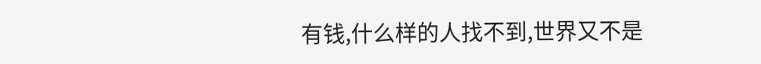有钱,什么样的人找不到,世界又不是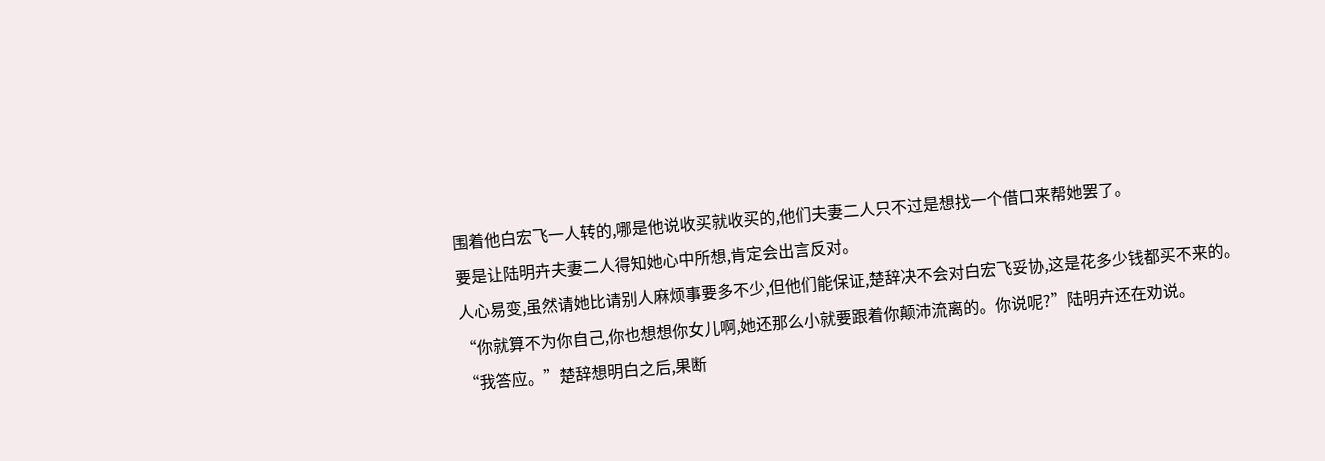围着他白宏飞一人转的,哪是他说收买就收买的,他们夫妻二人只不过是想找一个借口来帮她罢了。
要是让陆明卉夫妻二人得知她心中所想,肯定会出言反对。
人心易变,虽然请她比请别人麻烦事要多不少,但他们能保证,楚辞决不会对白宏飞妥协,这是花多少钱都买不来的。
“你就算不为你自己,你也想想你女儿啊,她还那么小就要跟着你颠沛流离的。你说呢?”陆明卉还在劝说。
“我答应。”楚辞想明白之后,果断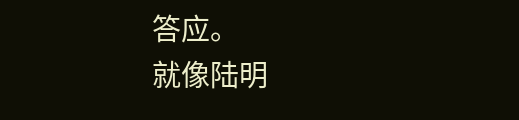答应。
就像陆明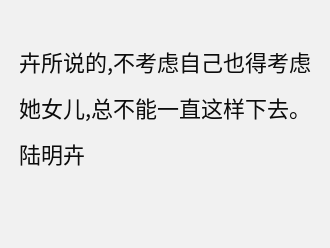卉所说的,不考虑自己也得考虑她女儿,总不能一直这样下去。
陆明卉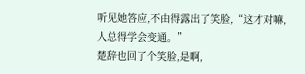听见她答应,不由得露出了笑脸,“这才对嘛,人总得学会变通。”
楚辞也回了个笑脸,是啊,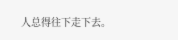人总得往下走下去。